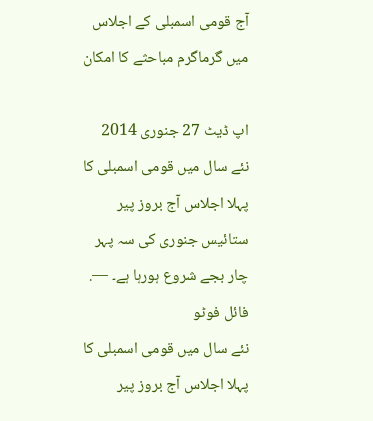آج قومی اسمبلی کے اجلاس میں گرماگرم مباحثے کا امکان

اپ ڈیٹ 27 جنوری 2014
نئے سال میں قومی اسمبلی کا پہلا اجلاس آج بروز پیر ستائیس جنوری کی سہ پہر چار بجے شروع ہورہا ہے۔ —. فائل فوٹو
نئے سال میں قومی اسمبلی کا پہلا اجلاس آج بروز پیر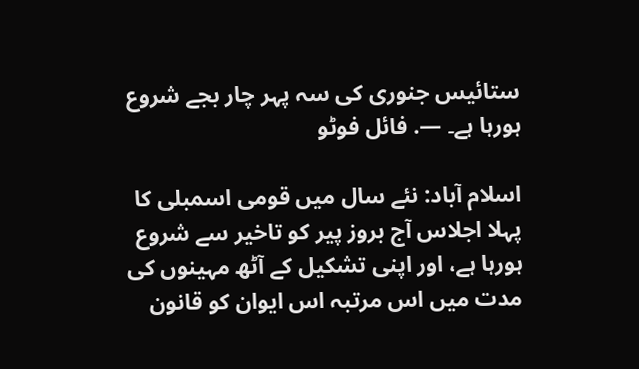ستائیس جنوری کی سہ پہر چار بجے شروع ہورہا ہے۔ —. فائل فوٹو

اسلام آباد: نئے سال میں قومی اسمبلی کا پہلا اجلاس آج بروز پیر کو تاخیر سے شروع ہورہا ہے، اور اپنی تشکیل کے آٹھ مہینوں کی مدت میں اس مرتبہ اس ایوان کو قانون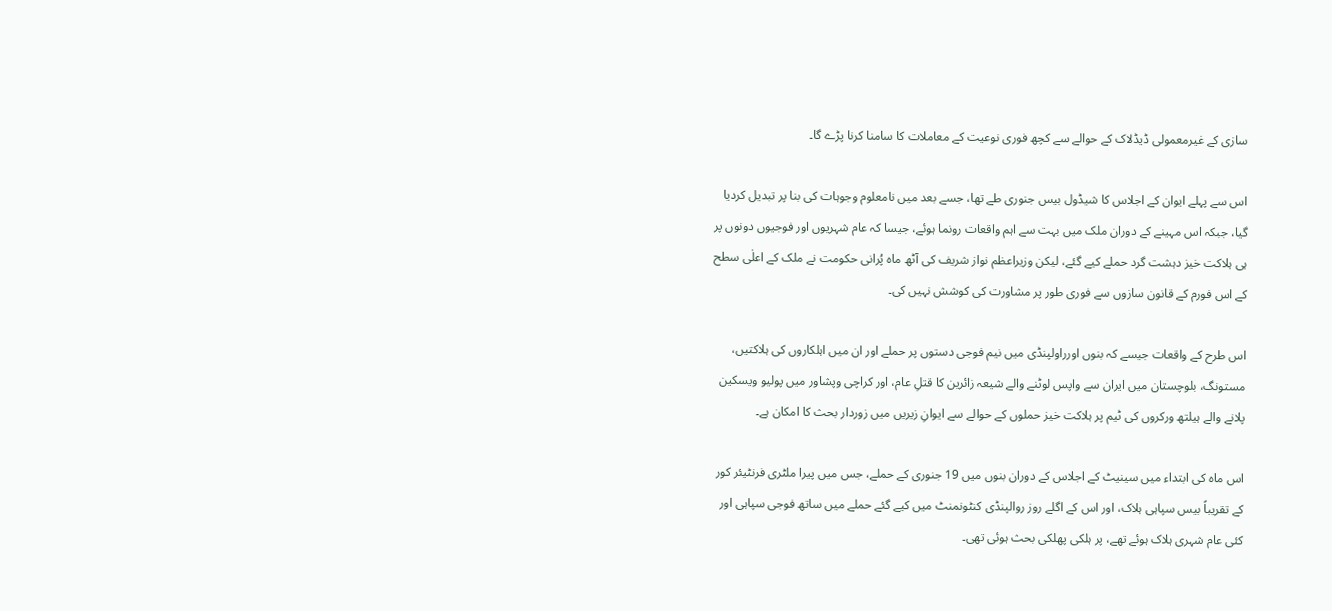سازی کے غیرمعمولی ڈیڈلاک کے حوالے سے کچھ فوری نوعیت کے معاملات کا سامنا کرنا پڑے گا۔

اس سے پہلے ایوان کے اجلاس کا شیڈول بیس جنوری طے تھا، جسے بعد میں نامعلوم وجوہات کی بنا پر تبدیل کردیا گیا، جبکہ اس مہینے کے دوران ملک میں بہت سے اہم واقعات رونما ہوئے، جیسا کہ عام شہریوں اور فوجیوں دونوں پر ہی ہلاکت خیز دہشت گرد حملے کیے گئے، لیکن وزیراعظم نواز شریف کی آٹھ ماہ پُرانی حکومت نے ملک کے اعلٰی سطح کے اس فورم کے قانون سازوں سے فوری طور پر مشاورت کی کوشش نہیں کی۔

اس طرح کے واقعات جیسے کہ بنوں اورراولپنڈی میں نیم فوجی دستوں پر حملے اور ان میں اہلکاروں کی ہلاکتیں، مستونگ، بلوچستان میں ایران سے واپس لوٹنے والے شیعہ زائرین کا قتلِ عام، اور کراچی وپشاور میں پولیو ویسکین پلانے والے ہیلتھ ورکروں کی ٹیم پر ہلاکت خیز حملوں کے حوالے سے ایوانِ زیریں میں زوردار بحث کا امکان ہے۔

اس ماہ کی ابتداء میں سینیٹ کے اجلاس کے دوران بنوں میں 19 جنوری کے حملے، جس میں پیرا ملٹری فرنٹیئر کور کے تقریباً بیس سپاہی ہلاک، اور اس کے اگلے روز روالپنڈی کنٹونمنٹ میں کیے گئے حملے میں ساتھ فوجی سپاہی اور کئی عام شہری ہلاک ہوئے تھے، پر ہلکی پھلکی بحث ہوئی تھی۔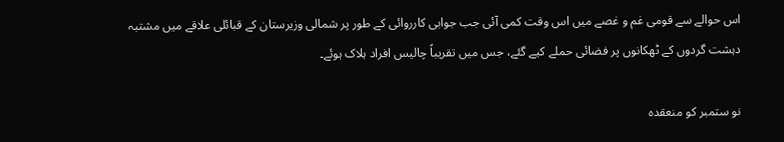اس حوالے سے قومی غم و غصے میں اس وقت کمی آئی جب جوابی کارروائی کے طور پر شمالی وزیرستان کے قبائلی علاقے میں مشتبہ دہشت گردوں کے ٹھکانوں پر فضائی حملے کیے گئے، جس میں تقریباً چالیس افراد ہلاک ہوئے۔

نو ستمبر کو منعقدہ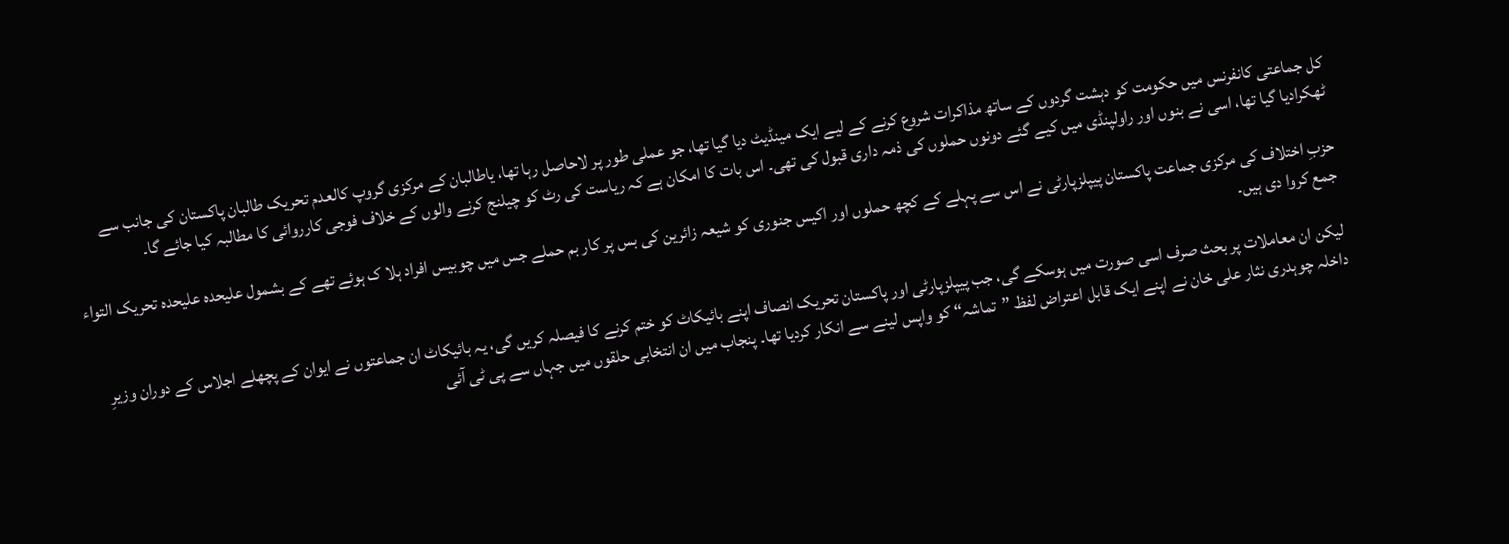کل جماعتی کانفرنس میں حکومت کو دہشت گردوں کے ساتھ مذاکرات شروع کرنے کے لیے ایک مینڈیٹ دیا گیا تھا، جو عملی طور پر لاحاصل رہا تھا، یاطالبان کے مرکزی گروپ کالعدم تحریک طالبان پاکستان کی جانب سے ٹھکرادیا گیا تھا، اسی نے بنوں اور راولپنڈی میں کیے گئے دونوں حملوں کی ذمہ داری قبول کی تھی۔ اس بات کا امکان ہے کہ ریاست کی رٹ کو چیلنج کرنے والوں کے خلاف فوجی کارروائی کا مطالبہ کیا جائے گا۔

حزبِ اختلاف کی مرکزی جماعت پاکستان پیپلزپارٹی نے اس سے پہلے کے کچھ حملوں اور اکیس جنوری کو شیعہ زائرین کی بس پر کار بم حملے جس میں چوبیس افراد ہلا ک ہوئے تھے کے بشمول علیحدہ علیحدہ تحریک التواء جمع کروا دی ہیں۔

لیکن ان معاملات پر بحث صرف اسی صورت میں ہوسکے گی، جب پیپلزپارٹی اور پاکستان تحریک انصاف اپنے بائیکاٹ کو ختم کرنے کا فیصلہ کریں گی، یہ بائیکاٹ ان جماعتوں نے ایوان کے پچھلے اجلاس کے دوران وزیرِ داخلہ چوہدری نثار علی خان نے اپنے ایک قابل اعتراض لفظ ”تماشہ“ کو واپس لینے سے انکار کردیا تھا۔ پنجاب میں ان انتخابی حلقوں میں جہاں سے پی ٹی آئی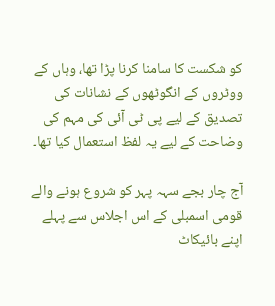کو شکست کا سامنا کرنا پڑا تھا، وہاں کے ووٹروں کے انگوٹھوں کے نشانات کی تصدیق کے لیے پی ٹی آئی کی مہم کی وضاحت کے لیے یہ لفظ استعمال کیا تھا۔

آج چار بجے سہہ پہر کو شروع ہونے والے قومی اسمبلی کے اس اجلاس سے پہلے اپنے بائیکاٹ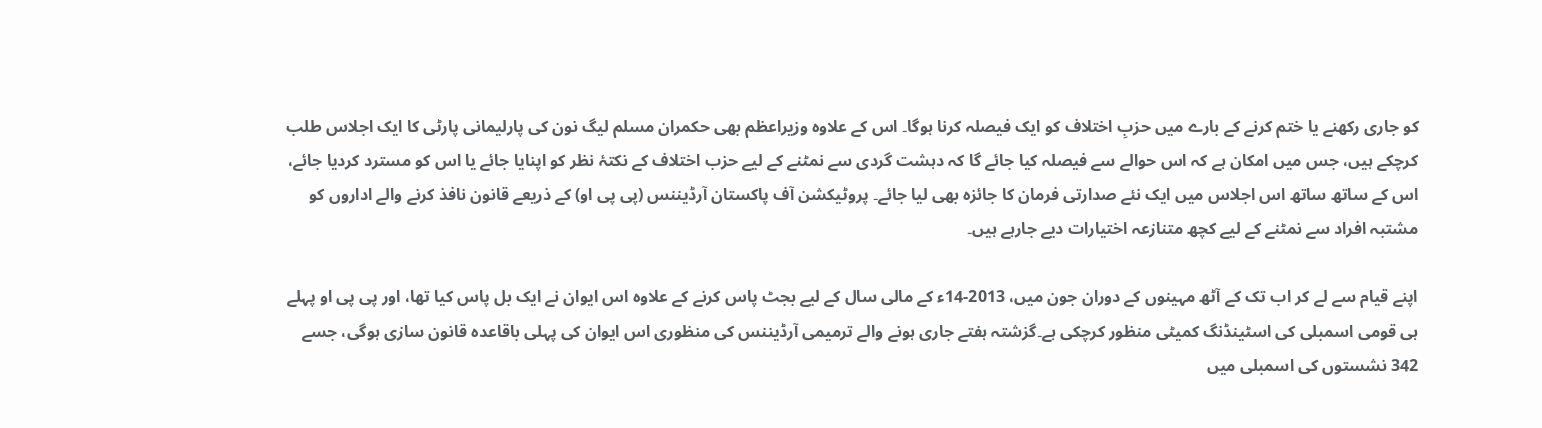کو جاری رکھنے یا ختم کرنے کے بارے میں حزبِ اختلاف کو ایک فیصلہ کرنا ہوگا۔ اس کے علاوہ وزیراعظم بھی حکمران مسلم لیگ نون کی پارلیمانی پارٹی کا ایک اجلاس طلب کرچکے ہیں، جس میں امکان ہے کہ اس حوالے سے فیصلہ کیا جائے گا کہ دہشت گردی سے نمٹنے کے لیے حزب اختلاف کے نکتۂ نظر کو اپنایا جائے یا اس کو مسترد کردیا جائے، اس کے ساتھ ساتھ اس اجلاس میں ایک نئے صدارتی فرمان کا جائزہ بھی لیا جائے۔ پروٹیکشن آف پاکستان آرڈیننس (پی پی او) کے ذریعے قانون نافذ کرنے والے اداروں کو مشتبہ افراد سے نمٹنے کے لیے کچھ متنازعہ اختیارات دیے جارہے ہیں۔

اپنے قیام سے لے کر اب تک کے آٹھ مہینوں کے دوران جون میں، 2013-14ء کے مالی سال کے لیے بجٹ پاس کرنے کے علاوہ اس ایوان نے ایک بل پاس کیا تھا، اور پی پی او پہلے ہی قومی اسمبلی کی اسٹینڈنگ کمیٹی منظور کرچکی ہے۔گزشتہ ہفتے جاری ہونے والے ترمیمی آرڈیننس کی منظوری اس ایوان کی پہلی باقاعدہ قانون سازی ہوگی، جسے 342 نشستوں کی اسمبلی میں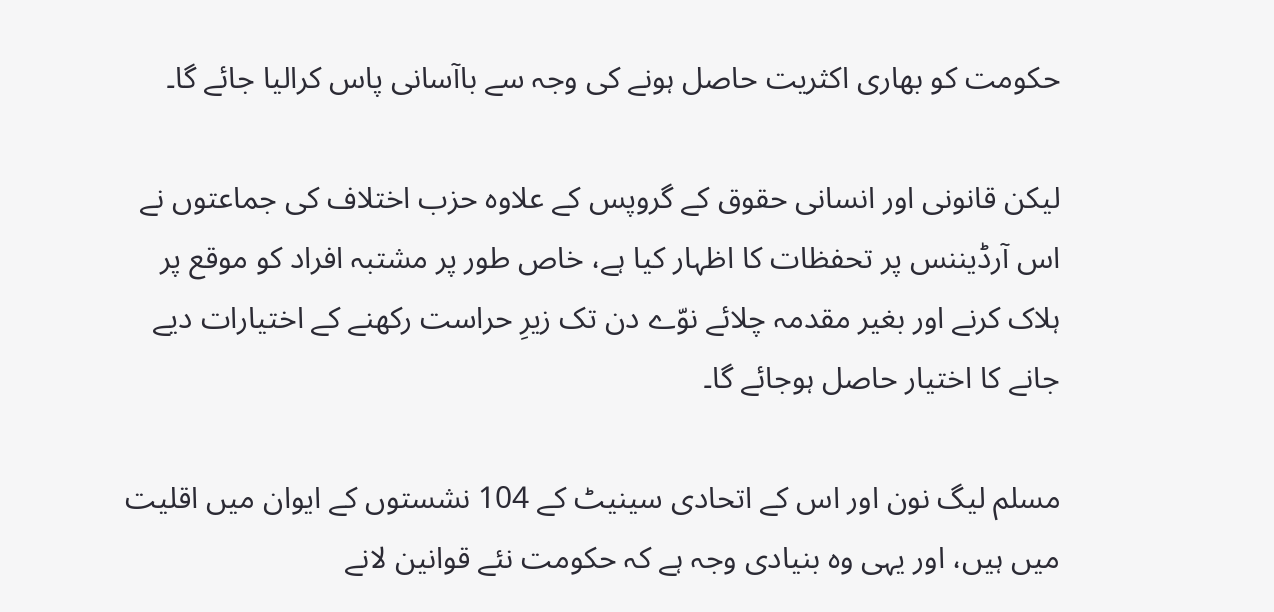حکومت کو بھاری اکثریت حاصل ہونے کی وجہ سے باآسانی پاس کرالیا جائے گا۔

لیکن قانونی اور انسانی حقوق کے گروپس کے علاوہ حزب اختلاف کی جماعتوں نے اس آرڈیننس پر تحفظات کا اظہار کیا ہے، خاص طور پر مشتبہ افراد کو موقع پر ہلاک کرنے اور بغیر مقدمہ چلائے نوّے دن تک زیرِ حراست رکھنے کے اختیارات دیے جانے کا اختیار حاصل ہوجائے گا۔

مسلم لیگ نون اور اس کے اتحادی سینیٹ کے 104 نشستوں کے ایوان میں اقلیت میں ہیں، اور یہی وہ بنیادی وجہ ہے کہ حکومت نئے قوانین لانے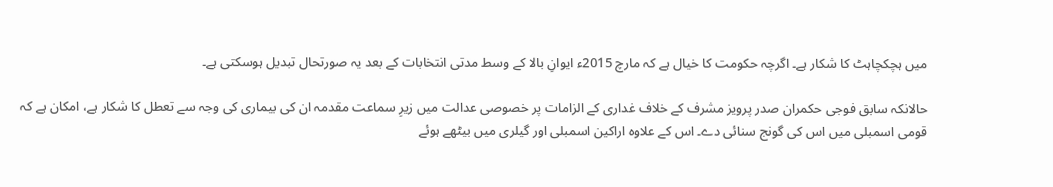میں ہچکچاہٹ کا شکار ہے۔ اگرچہ حکومت کا خیال ہے کہ مارچ 2015ء ایوانِ بالا کے وسط مدتی انتخابات کے بعد یہ صورتحال تبدیل ہوسکتی ہے۔

حالانکہ سابق فوجی حکمران صدر پرویز مشرف کے خلاف غداری کے الزامات پر خصوصی عدالت میں زیرِ سماعت مقدمہ ان کی بیماری کی وجہ سے تعطل کا شکار ہے، امکان ہے کہ قومی اسمبلی میں اس کی گونج سنائی دے۔ اس کے علاوہ اراکین اسمبلی اور گیلری میں بیٹھے ہوئے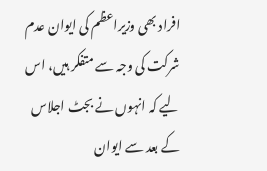افراد بھی وزیراعظم کی ایوان عدم شرکت کی وجہ سے متفکر ہیں، اس لیے کہ انہوں نے بجٹ اجلاس کے بعد سے ایوان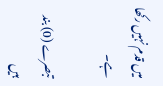میں قدم نہیں رکھا ہے۔

تبصرے (0) بند ہیں